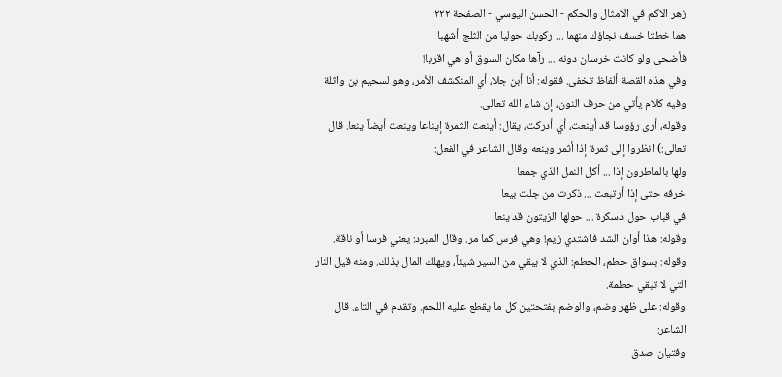زهر الاكم في الامثال والحكم - الحسن اليوسي - الصفحة ٢٢٢
هما خطتا خسف نجاؤك منهما ... ركوبك حوليا من الثلج أشهبا
فأضحى ولو كانت خرسان دونه ... رآها مكان السوق أو هي اقربا!
وفي هذه القصة ألفاظ تخفى. فقوله: أنا أبن جلا، أي المنكشف الأمر، وهو لسحيم بن واثلة وفيه كلام يأتي من حرف النون، إن شاء الله تعالى.
وقوله، أرى رؤوسا قد أينعت، أي أدركت، يقال: أينعت الثمرة إيناعا وينعت أيضاً ينعا. قال تعالى:) انظروا إلى ثمرة إذا أثمر وينعه وقال الشاعر في الفعل:
ولها بالماطرون إذا ... أكل النمل الذي جمعا
خرفه حتى إذا أرتبعت ... ذكرت من جلت بيعا
في قباب حول دسكرة ... حولها الزيتون قد ينعا
وقوله: هذا أوان الشد فاشتدي زيم! وهي فرس كما مر. وقال المبرد: يعني فرسا أو ناقة.
وقوله: بسواق حطم، الحطم: الذي لا يبقي من السير شيئاً، ويهلك المال بذلك. ومنه قيل النار التي لا تبقي حطمة.
وقوله: على ظهر وضم، والوضم بفتحتين كل ما يقطع عليه اللحم. وتقدم في التاء. قال الشاعر:
وفتيان صدق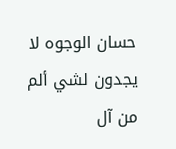حسان الوجوه لا يجدون لشي ألم
من آل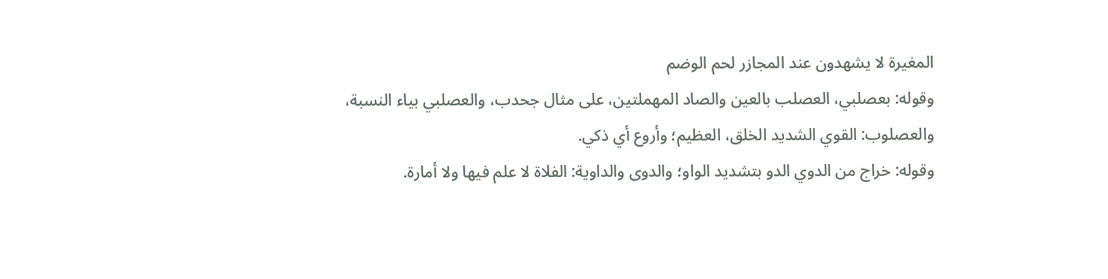المغيرة لا يشهدون عند المجازر لحم الوضم
وقوله: بعصلبي، العصلب بالعين والصاد المهملتين، على مثال جحدب، والعصلبي بياء النسبة، والعصلوب: القوي الشديد الخلق، العظيم؛ وأروع أي ذكي.
وقوله: خراج من الدوي الدو بتشديد الواو؛ والدوى والداوية: الفلاة لا علم فيها ولا أمارة.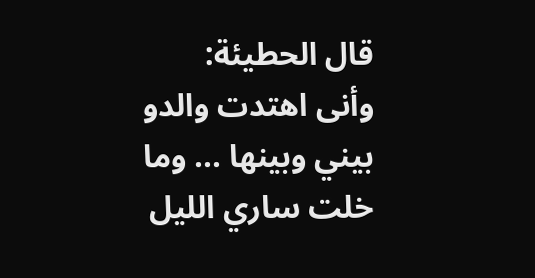قال الحطيئة:
وأنى اهتدت والدو بيني وبينها ... وما خلت ساري الليل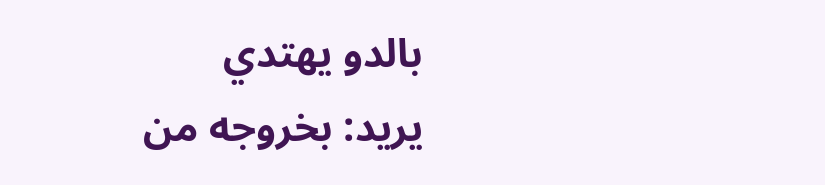بالدو يهتدي
يريد: بخروجه من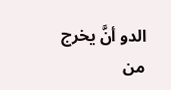الدو أنَّ يخرج من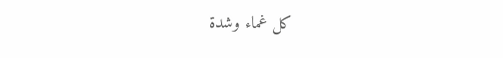كل غماء وشدة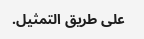على طريق التمثيل.